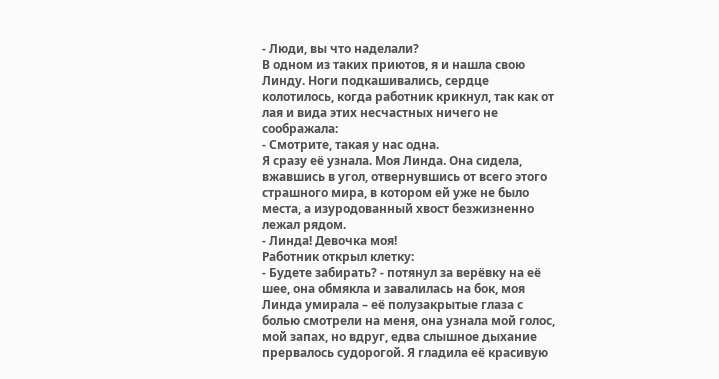- Люди, вы что наделали?
В одном из таких приютов, я и нашла свою Линду. Ноги подкашивались, сердце колотилось, когда работник крикнул, так как от лая и вида этих несчастных ничего не соображала:
- Смотрите, такая у нас одна.
Я сразу её узнала. Моя Линда. Она сидела, вжавшись в угол, отвернувшись от всего этого страшного мира, в котором ей уже не было места, а изуродованный хвост безжизненно лежал рядом.
- Линда! Девочка моя!
Работник открыл клетку:
- Будете забирать? - потянул за верёвку на её шее, она обмякла и завалилась на бок, моя Линда умирала – её полузакрытые глаза с болью смотрели на меня, она узнала мой голос, мой запах, но вдруг, едва слышное дыхание прервалось судорогой. Я гладила её красивую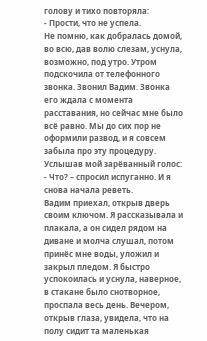голову и тихо повторяла:
- Прости, что не успела.
Не помню, как добралась домой, во всю, дав волю слезам, уснула, возможно, под утро. Утром подскочила от телефонного звонка. Звонил Вадим. Звонка его ждала с момента расставания, но сейчас мне было всё равно. Мы до сих пор не оформили развод, и я совсем забыла про эту процедуру. Услышав мой зарёванный голос:
- Что? – спросил испуганно. И я снова начала реветь.
Вадим приехал, открыв дверь своим ключом. Я рассказывала и плакала, а он сидел рядом на диване и молча слушал, потом принёс мне воды, уложил и закрыл пледом. Я быстро успокоилась и уснула, наверное, в стакане было снотворное, проспала весь день. Вечером, открыв глаза, увидела, что на полу сидит та маленькая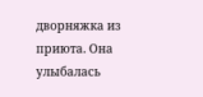дворняжка из приюта. Она улыбалась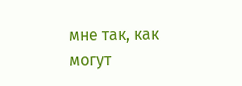мне так, как могут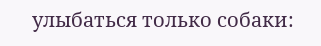улыбаться только собаки: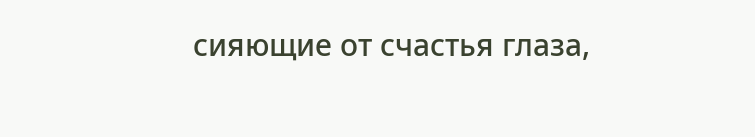сияющие от счастья глаза,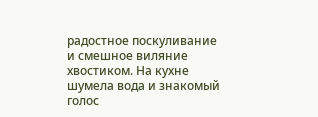радостное поскуливание и смешное виляние хвостиком. На кухне шумела вода и знакомый голос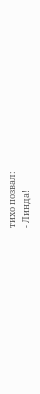тихо позвал:
- Линда!